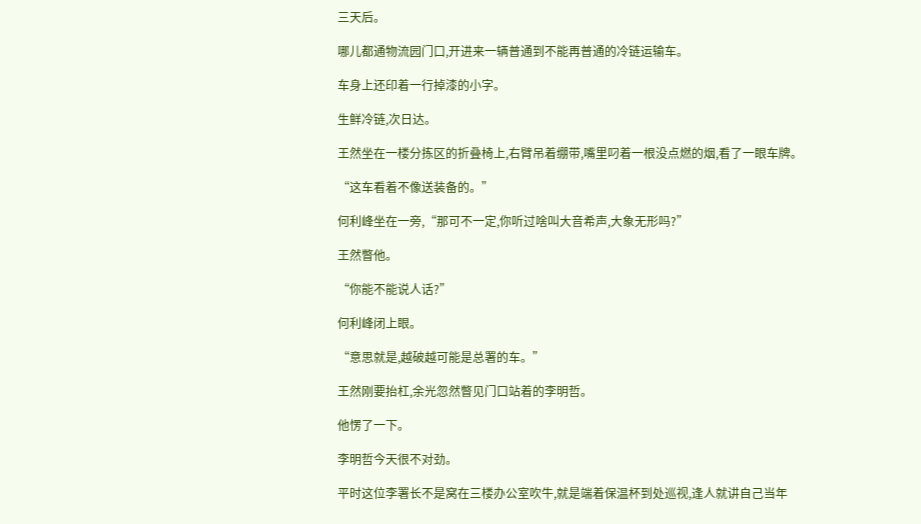三天后。

哪儿都通物流园门口,开进来一辆普通到不能再普通的冷链运输车。

车身上还印着一行掉漆的小字。

生鲜冷链,次日达。

王然坐在一楼分拣区的折叠椅上,右臂吊着绷带,嘴里叼着一根没点燃的烟,看了一眼车牌。

“这车看着不像送装备的。”

何利峰坐在一旁,“那可不一定,你听过啥叫大音希声,大象无形吗?”

王然瞥他。

“你能不能说人话?”

何利峰闭上眼。

“意思就是,越破越可能是总署的车。”

王然刚要抬杠,余光忽然瞥见门口站着的李明哲。

他愣了一下。

李明哲今天很不对劲。

平时这位李署长不是窝在三楼办公室吹牛,就是端着保温杯到处巡视,逢人就讲自己当年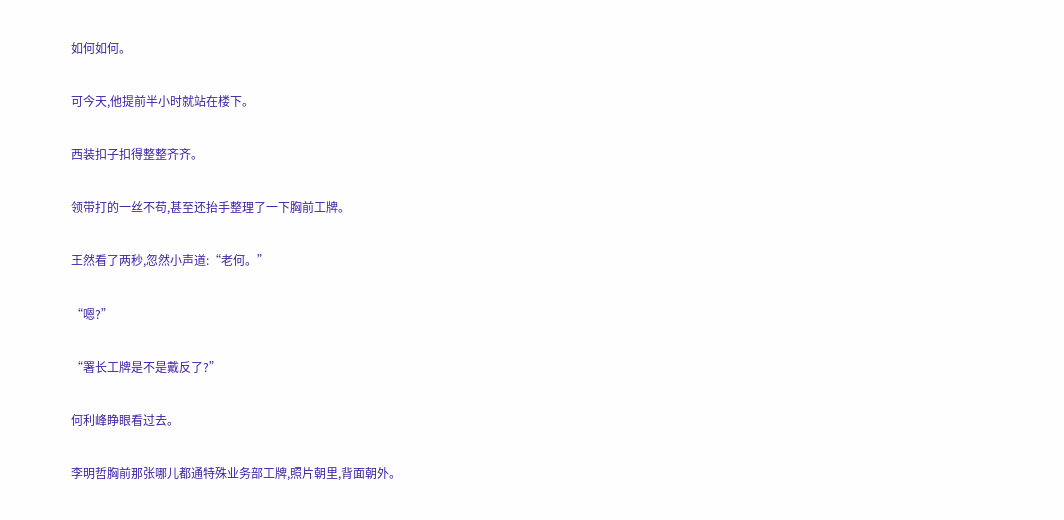如何如何。

可今天,他提前半小时就站在楼下。

西装扣子扣得整整齐齐。

领带打的一丝不苟,甚至还抬手整理了一下胸前工牌。

王然看了两秒,忽然小声道:“老何。”

“嗯?”

“署长工牌是不是戴反了?”

何利峰睁眼看过去。

李明哲胸前那张哪儿都通特殊业务部工牌,照片朝里,背面朝外。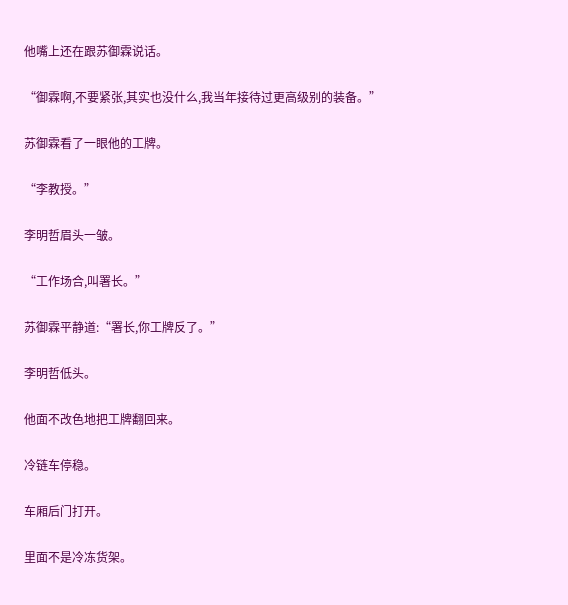他嘴上还在跟苏御霖说话。

“御霖啊,不要紧张,其实也没什么,我当年接待过更高级别的装备。”

苏御霖看了一眼他的工牌。

“李教授。”

李明哲眉头一皱。

“工作场合,叫署长。”

苏御霖平静道:“署长,你工牌反了。”

李明哲低头。

他面不改色地把工牌翻回来。

冷链车停稳。

车厢后门打开。

里面不是冷冻货架。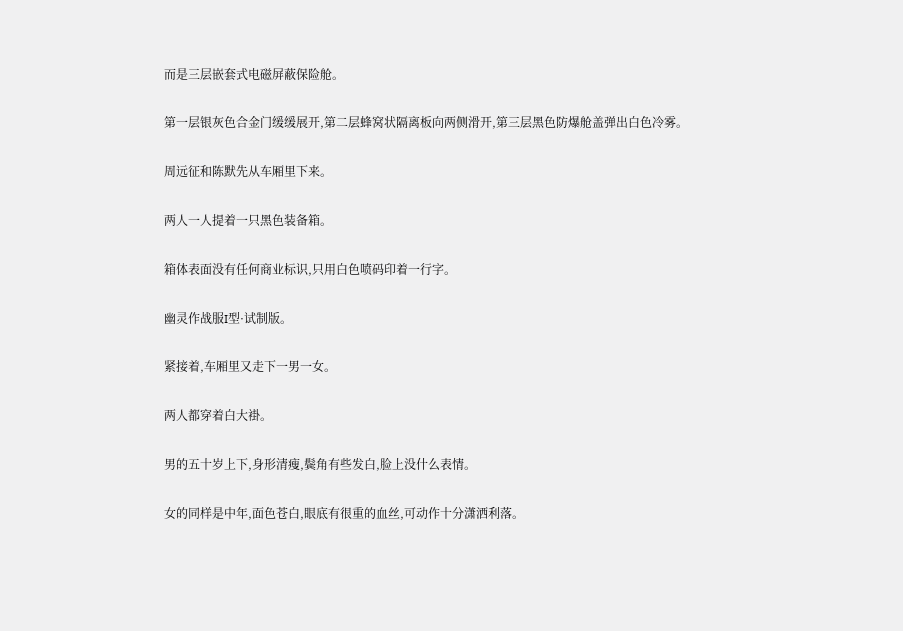而是三层嵌套式电磁屏蔽保险舱。

第一层银灰色合金门缓缓展开,第二层蜂窝状隔离板向两侧滑开,第三层黑色防爆舱盖弹出白色冷雾。

周远征和陈默先从车厢里下来。

两人一人提着一只黑色装备箱。

箱体表面没有任何商业标识,只用白色喷码印着一行字。

幽灵作战服I型·试制版。

紧接着,车厢里又走下一男一女。

两人都穿着白大褂。

男的五十岁上下,身形清瘦,鬓角有些发白,脸上没什么表情。

女的同样是中年,面色苍白,眼底有很重的血丝,可动作十分潇洒利落。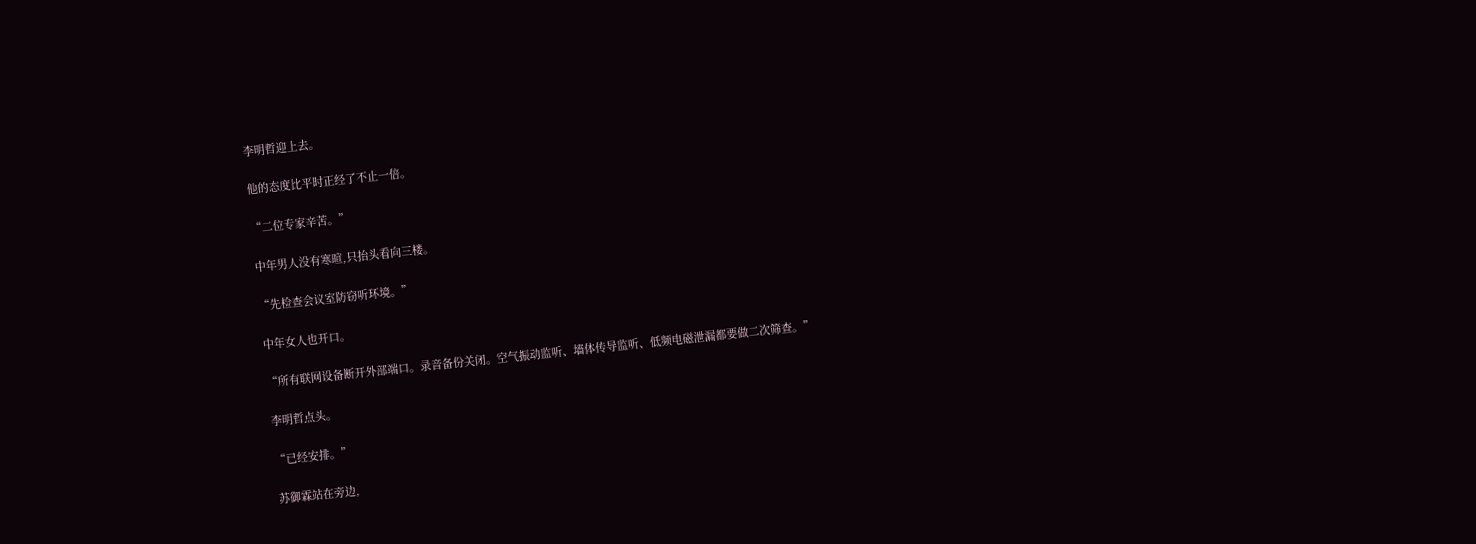李明哲迎上去。

他的态度比平时正经了不止一倍。

“二位专家辛苦。”

中年男人没有寒暄,只抬头看向三楼。

“先检查会议室防窃听环境。”

中年女人也开口。

“所有联网设备断开外部端口。录音备份关闭。空气振动监听、墙体传导监听、低频电磁泄漏都要做二次筛查。”

李明哲点头。

“已经安排。”

苏御霖站在旁边,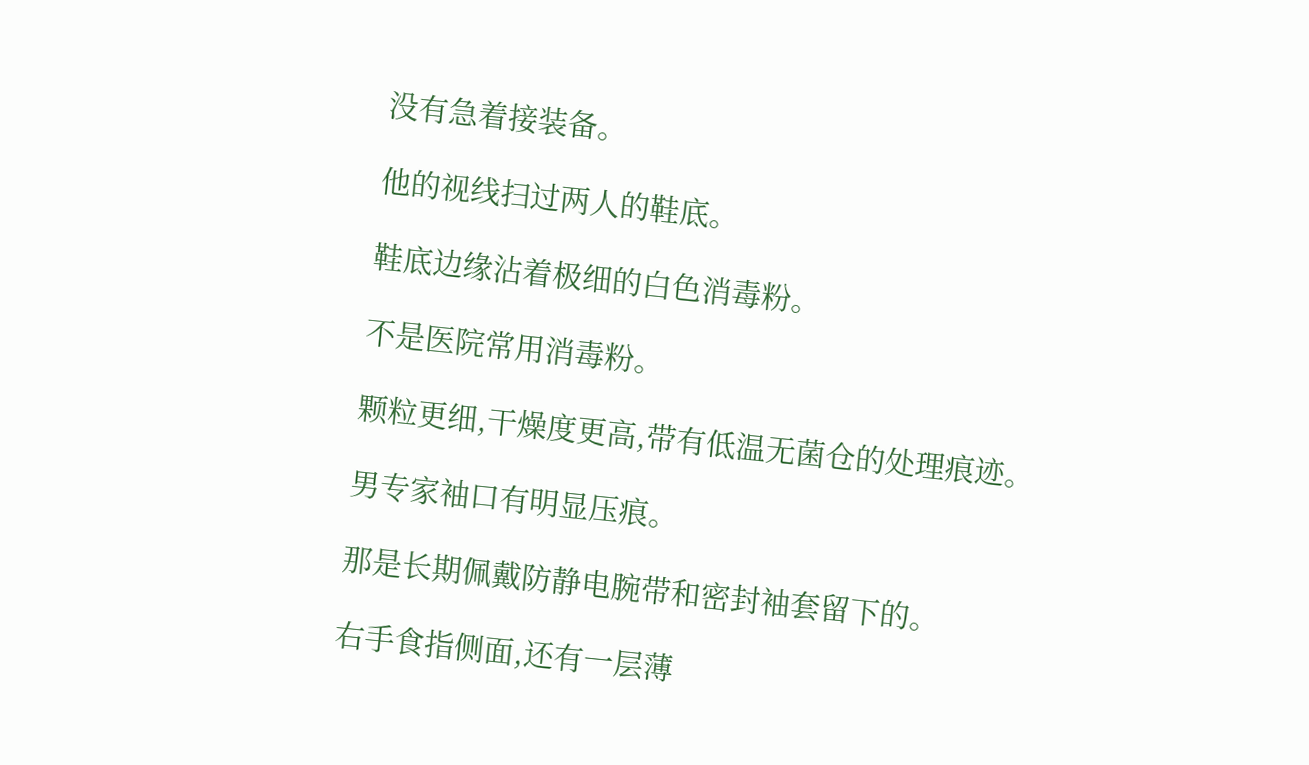没有急着接装备。

他的视线扫过两人的鞋底。

鞋底边缘沾着极细的白色消毒粉。

不是医院常用消毒粉。

颗粒更细,干燥度更高,带有低温无菌仓的处理痕迹。

男专家袖口有明显压痕。

那是长期佩戴防静电腕带和密封袖套留下的。

右手食指侧面,还有一层薄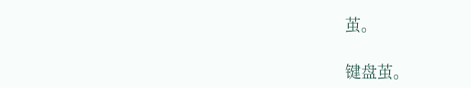茧。

键盘茧。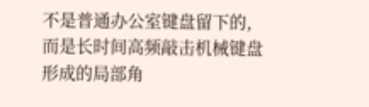不是普通办公室键盘留下的,而是长时间高频敲击机械键盘形成的局部角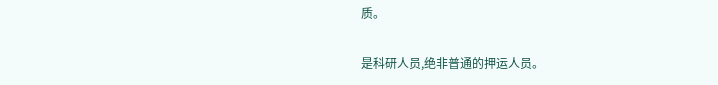质。

是科研人员,绝非普通的押运人员。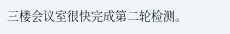三楼会议室很快完成第二轮检测。